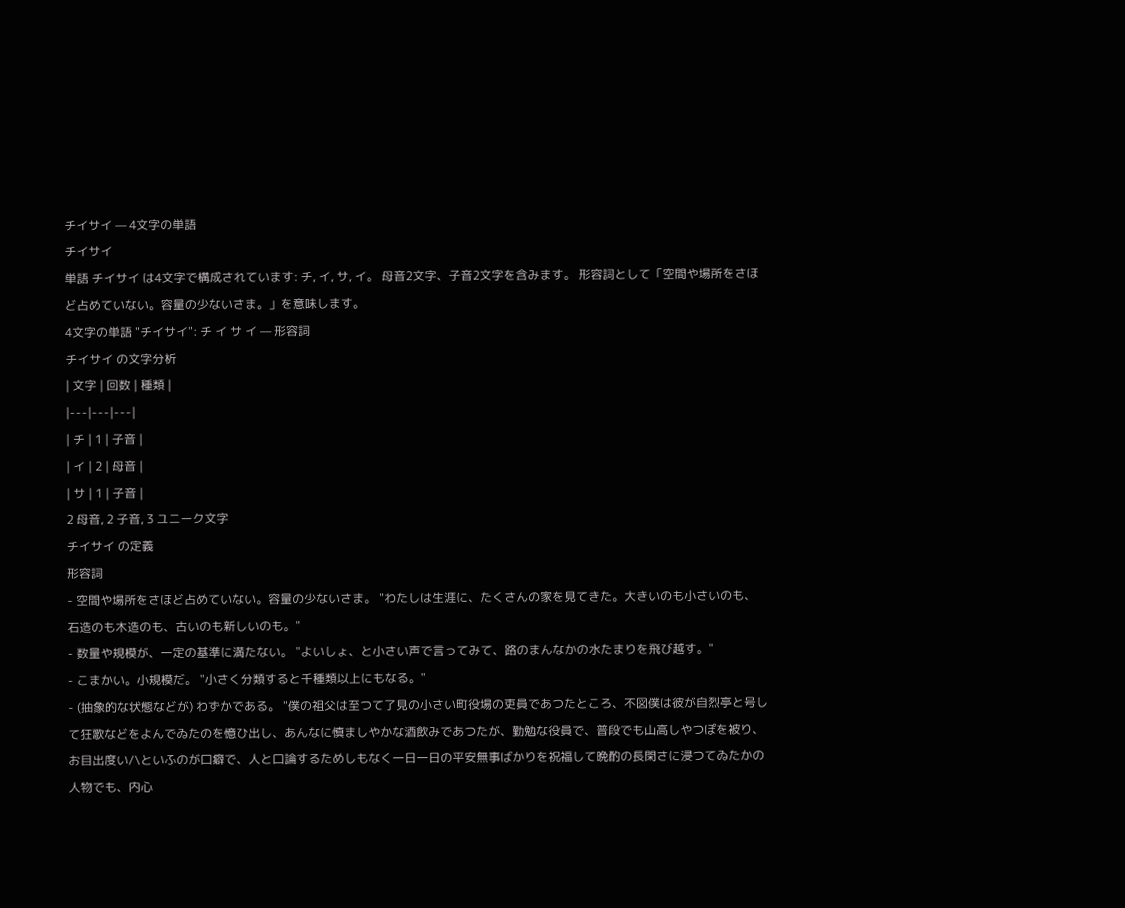チイサイ — 4文字の単語
チイサイ
単語 チイサイ は4文字で構成されています: チ, イ, サ, イ。 母音2文字、子音2文字を含みます。 形容詞として「空間や場所をさほど占めていない。容量の少ないさま。」を意味します。
4文字の単語 "チイサイ": チ イ サ イ — 形容詞
チイサイ の文字分析
| 文字 | 回数 | 種類 |
|---|---|---|
| チ | 1 | 子音 |
| イ | 2 | 母音 |
| サ | 1 | 子音 |
2 母音, 2 子音, 3 ユニーク文字
チイサイ の定義
形容詞
- 空間や場所をさほど占めていない。容量の少ないさま。 "わたしは生涯に、たくさんの家を見てきた。大きいのも小さいのも、石造のも木造のも、古いのも新しいのも。"
- 数量や規模が、一定の基準に満たない。 "よいしょ、と小さい声で言ってみて、路のまんなかの水たまりを飛び越す。"
- こまかい。小規模だ。 "小さく分類すると千種類以上にもなる。"
- (抽象的な状態などが) わずかである。 "僕の祖父は至つて了見の小さい町役場の吏員であつたところ、不図僕は彼が自烈亭と号して狂歌などをよんでゐたのを憶ひ出し、あんなに慎ましやかな酒飲みであつたが、勤勉な役員で、普段でも山高しやつぽを被り、お目出度い/\といふのが口癖で、人と口論するためしもなく一日一日の平安無事ばかりを祝福して晩酌の長閑さに浸つてゐたかの人物でも、内心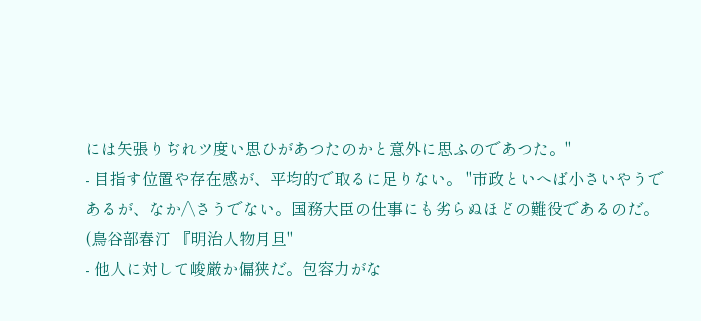には矢張りぢれツ度い思ひがあつたのかと意外に思ふのであつた。"
- 目指す位置や存在感が、平均的で取るに足りない。 "市政といへば小さいやうであるが、なか/\さうでない。国務大臣の仕事にも劣らぬほどの難役であるのだ。(鳥谷部春汀 『明治人物月旦"
- 他人に対して峻厳か偏狭だ。包容力がな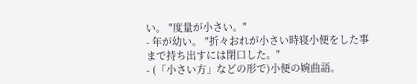い。 "度量が小さい。"
- 年が幼い。 "折々おれが小さい時寝小便をした事まで持ち出すには閉口した。"
- (「小さい方」などの形で)小便の婉曲語。